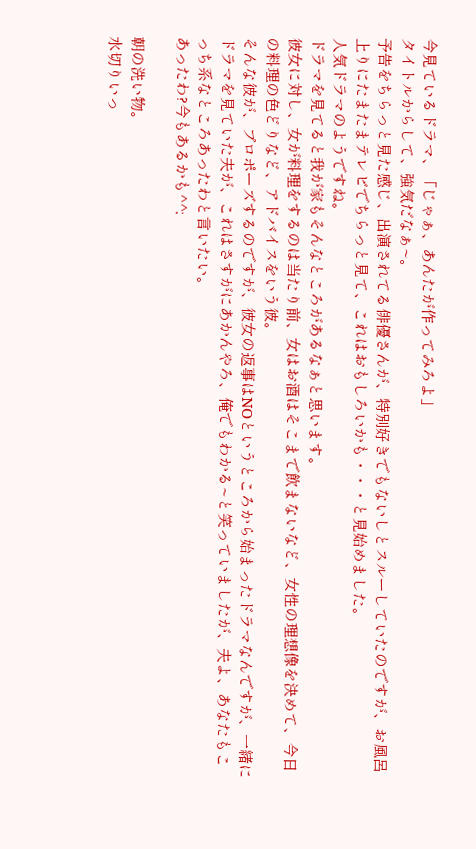今見ているドラマ、「じゃぁ、あんたが作ってみろよ」
タイトルからして、強気だなぁ~。
予告をちらっと見た感じ、出演されてる俳優さんが、特別好きでもないしとスルーしていたのですが、お風呂上りにたまたまテレビでちらっと見て、これはおもしろいかも・・・と見始めました。
人気ドラマのようですね。
ドラマを見てると我が家もそんなところがあるなぁと思います。
彼女に対し、女が料理をするのは当たり前、女はお酒はそこまで飲まないなど、女性の理想像を決めて、今日の料理の色どりなど、アドバイスをいう彼。
そんな彼が、プロポーズするのですが、彼女の返事はNOというところから始まったドラマなんですが、一緒にドラマを見ていた夫が、これはさすがにあかんやろ、俺でもわかる~と笑っていましたが、夫よ、あなたもこっち系なところあったわと言いたい。
あったわ?今もあるかも^^;

朝の洗い物。
水切りいっ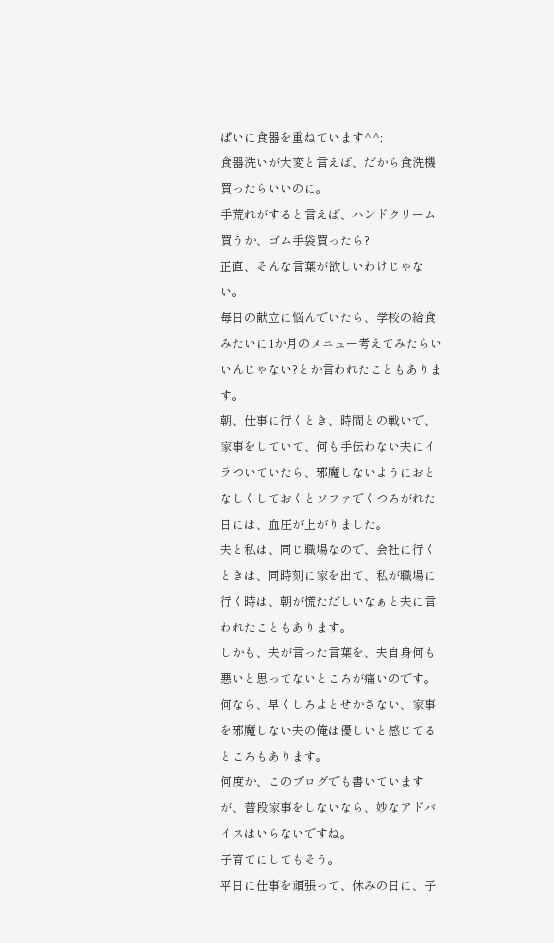ぱいに食器を重ねています^^;
食器洗いが大変と言えば、だから食洗機買ったらいいのに。
手荒れがすると言えば、ハンドクリーム買うか、ゴム手袋買ったら?
正直、そんな言葉が欲しいわけじゃない。
毎日の献立に悩んでいたら、学校の給食みたいに1か月のメニュー考えてみたらいいんじゃない?とか言われたこともあります。
朝、仕事に行くとき、時間との戦いで、家事をしていて、何も手伝わない夫にイラついていたら、邪魔しないようにおとなしくしておくとソファでくつろがれた日には、血圧が上がりました。
夫と私は、同じ職場なので、会社に行くときは、同時刻に家を出て、私が職場に行く時は、朝が慌ただしいなぁと夫に言われたこともあります。
しかも、夫が言った言葉を、夫自身何も悪いと思ってないところが痛いのです。
何なら、早くしろよとせかさない、家事を邪魔しない夫の俺は優しいと感じてるところもあります。
何度か、このブログでも書いていますが、普段家事をしないなら、妙なアドバイスはいらないですね。
子育てにしてもそう。
平日に仕事を頑張って、休みの日に、子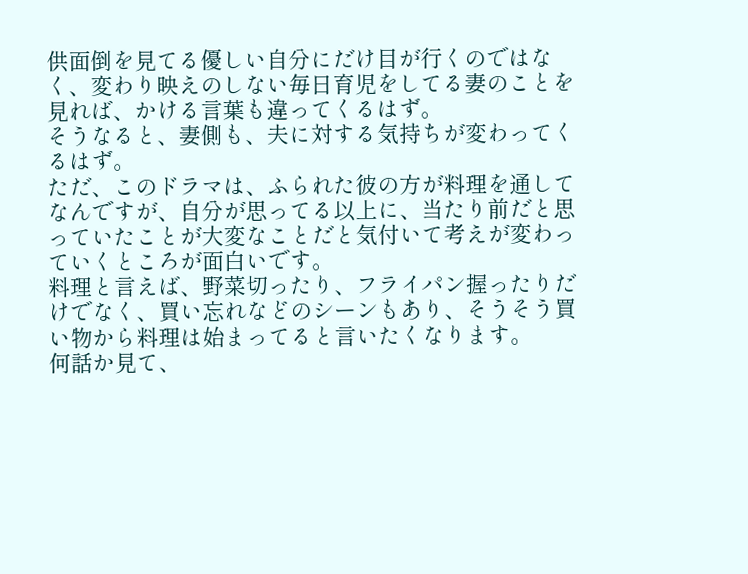供面倒を見てる優しい自分にだけ目が行くのではなく、変わり映えのしない毎日育児をしてる妻のことを見れば、かける言葉も違ってくるはず。
そうなると、妻側も、夫に対する気持ちが変わってくるはず。
ただ、このドラマは、ふられた彼の方が料理を通してなんですが、自分が思ってる以上に、当たり前だと思っていたことが大変なことだと気付いて考えが変わっていくところが面白いです。
料理と言えば、野菜切ったり、フライパン握ったりだけでなく、買い忘れなどのシーンもあり、そうそう買い物から料理は始まってると言いたくなります。
何話か見て、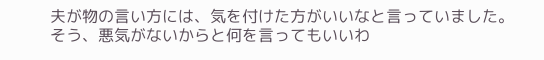夫が物の言い方には、気を付けた方がいいなと言っていました。
そう、悪気がないからと何を言ってもいいわ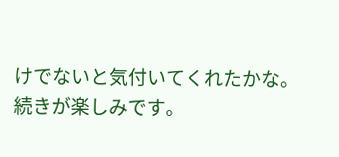けでないと気付いてくれたかな。
続きが楽しみです。